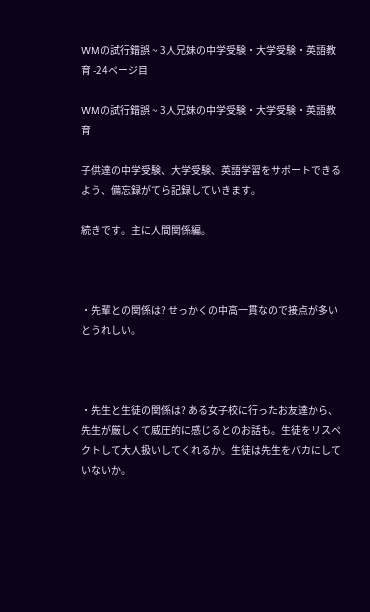WMの試行錯誤 ~ 3人兄妹の中学受験・大学受験・英語教育 -24ページ目

WMの試行錯誤 ~ 3人兄妹の中学受験・大学受験・英語教育

子供達の中学受験、大学受験、英語学習をサポートできるよう、備忘録がてら記録していきます。

続きです。主に人間関係編。



・先輩との関係は? せっかくの中高一貫なので接点が多いとうれしい。



・先生と生徒の関係は? ある女子校に行ったお友達から、先生が厳しくて威圧的に感じるとのお話も。生徒をリスペクトして大人扱いしてくれるか。生徒は先生をバカにしていないか。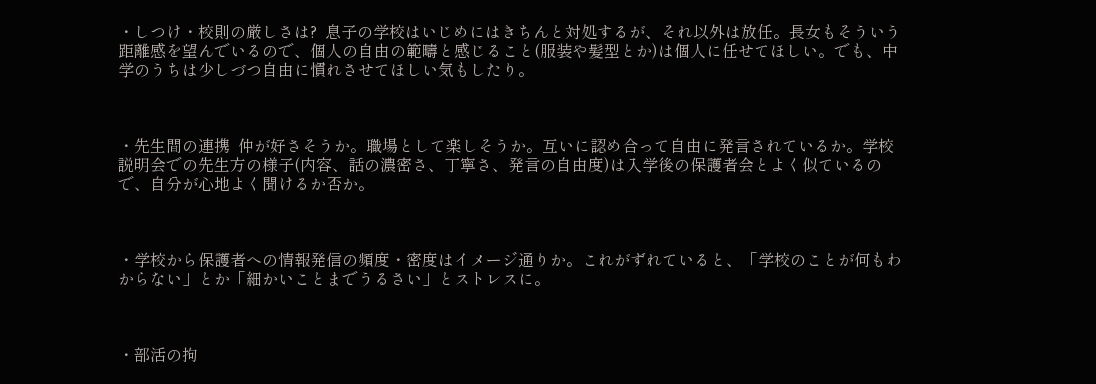・しつけ・校則の厳しさは?  息子の学校はいじめにはきちんと対処するが、それ以外は放任。長女もそういう距離感を望んでいるので、個人の自由の範疇と感じること(服装や髪型とか)は個人に任せてほしい。でも、中学のうちは少しづつ自由に慣れさせてほしい気もしたり。



・先生間の連携  仲が好さそうか。職場として楽しそうか。互いに認め合って自由に発言されているか。学校説明会での先生方の様子(内容、話の濃密さ、丁寧さ、発言の自由度)は入学後の保護者会とよく似ているので、自分が心地よく聞けるか否か。



・学校から保護者への情報発信の頻度・密度はイメージ通りか。これがずれていると、「学校のことが何もわからない」とか「細かいことまでうるさい」とストレスに。



・部活の拘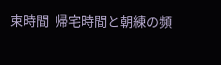束時間  帰宅時間と朝練の頻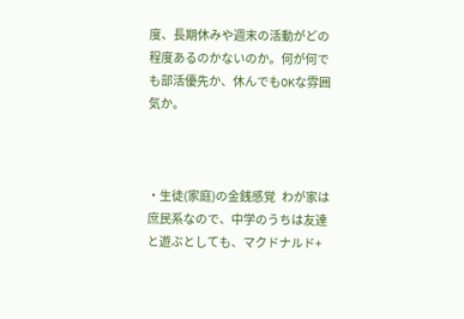度、長期休みや週末の活動がどの程度あるのかないのか。何が何でも部活優先か、休んでもOKな雰囲気か。



・生徒(家庭)の金銭感覚  わが家は庶民系なので、中学のうちは友達と遊ぶとしても、マクドナルド+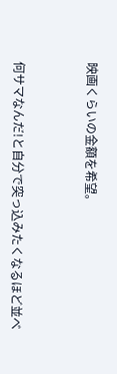映画くらいの金額を希望。



何サマなんだ!と自分で突っ込みたくなるほど並べ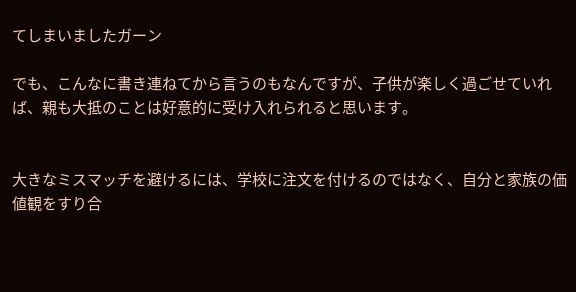てしまいましたガーン

でも、こんなに書き連ねてから言うのもなんですが、子供が楽しく過ごせていれば、親も大抵のことは好意的に受け入れられると思います。


大きなミスマッチを避けるには、学校に注文を付けるのではなく、自分と家族の価値観をすり合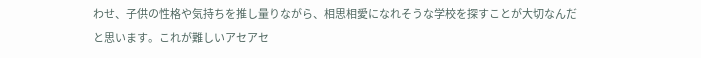わせ、子供の性格や気持ちを推し量りながら、相思相愛になれそうな学校を探すことが大切なんだと思います。これが難しいアセアセ